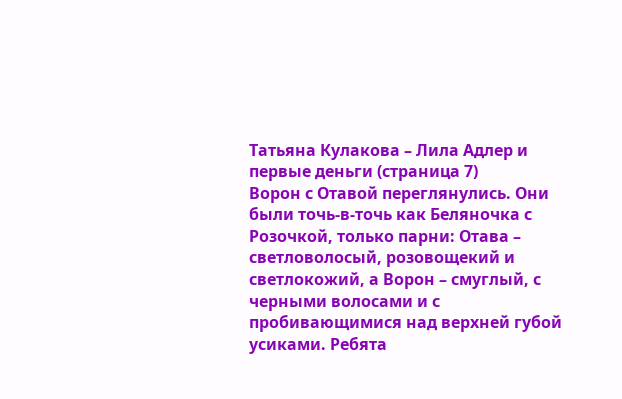Татьяна Кулакова – Лила Адлер и первые деньги (страница 7)
Ворон с Отавой переглянулись. Они были точь-в-точь как Беляночка с Розочкой, только парни: Отава – светловолосый, розовощекий и светлокожий, а Ворон – смуглый, с черными волосами и с пробивающимися над верхней губой усиками. Ребята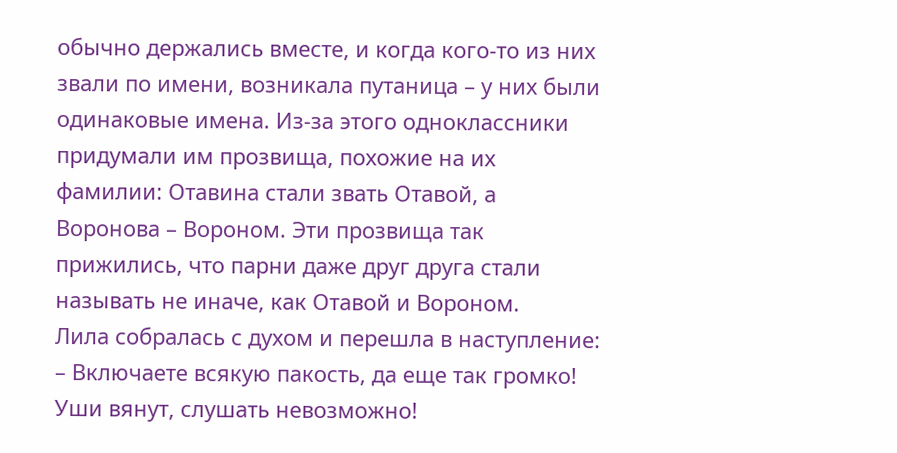обычно держались вместе, и когда кого-то из них звали по имени, возникала путаница – у них были одинаковые имена. Из-за этого одноклассники придумали им прозвища, похожие на их фамилии: Отавина стали звать Отавой, а Воронова – Вороном. Эти прозвища так прижились, что парни даже друг друга стали называть не иначе, как Отавой и Вороном.
Лила собралась с духом и перешла в наступление:
– Включаете всякую пакость, да еще так громко! Уши вянут, слушать невозможно!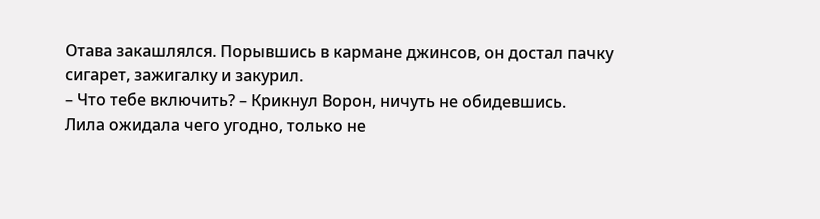Отава закашлялся. Порывшись в кармане джинсов, он достал пачку сигарет, зажигалку и закурил.
– Что тебе включить? – Крикнул Ворон, ничуть не обидевшись.
Лила ожидала чего угодно, только не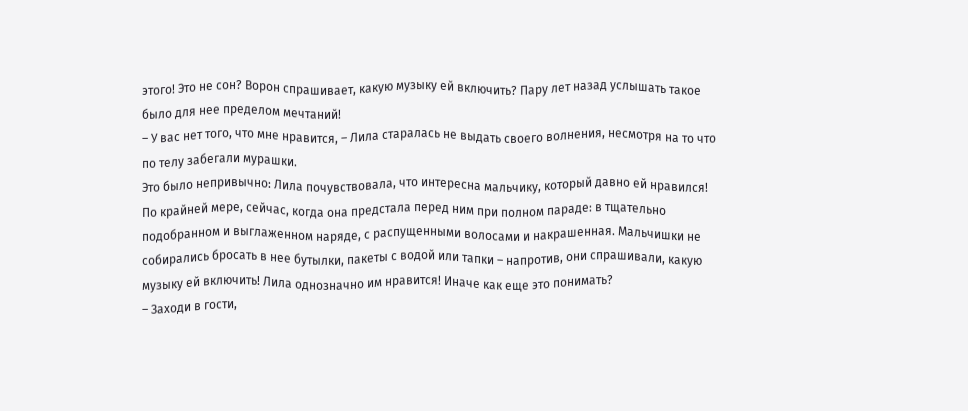этого! Это не сон? Ворон спрашивает, какую музыку ей включить? Пару лет назад услышать такое было для нее пределом мечтаний!
– У вас нет того, что мне нравится, – Лила старалась не выдать своего волнения, несмотря на то что по телу забегали мурашки.
Это было непривычно: Лила почувствовала, что интересна мальчику, который давно ей нравился! По крайней мере, сейчас, когда она предстала перед ним при полном параде: в тщательно подобранном и выглаженном наряде, с распущенными волосами и накрашенная. Мальчишки не собирались бросать в нее бутылки, пакеты с водой или тапки – напротив, они спрашивали, какую музыку ей включить! Лила однозначно им нравится! Иначе как еще это понимать?
– Заходи в гости,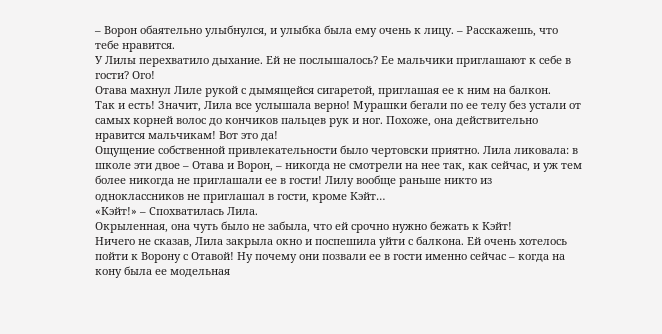– Ворон обаятельно улыбнулся, и улыбка была ему очень к лицу. – Расскажешь, что тебе нравится.
У Лилы перехватило дыхание. Ей не послышалось? Ее мальчики приглашают к себе в гости? Ого!
Отава махнул Лиле рукой с дымящейся сигаретой, приглашая ее к ним на балкон.
Так и есть! Значит, Лила все услышала верно! Мурашки бегали по ее телу без устали от самых корней волос до кончиков пальцев рук и ног. Похоже, она действительно нравится мальчикам! Вот это да!
Ощущение собственной привлекательности было чертовски приятно. Лила ликовала: в школе эти двое – Отава и Ворон, – никогда не смотрели на нее так, как сейчас, и уж тем более никогда не приглашали ее в гости! Лилу вообще раньше никто из одноклассников не приглашал в гости, кроме Кэйт…
«Кэйт!» – Спохватилась Лила.
Окрыленная, она чуть было не забыла, что ей срочно нужно бежать к Кэйт!
Ничего не сказав, Лила закрыла окно и поспешила уйти с балкона. Ей очень хотелось пойти к Ворону с Отавой! Ну почему они позвали ее в гости именно сейчас – когда на кону была ее модельная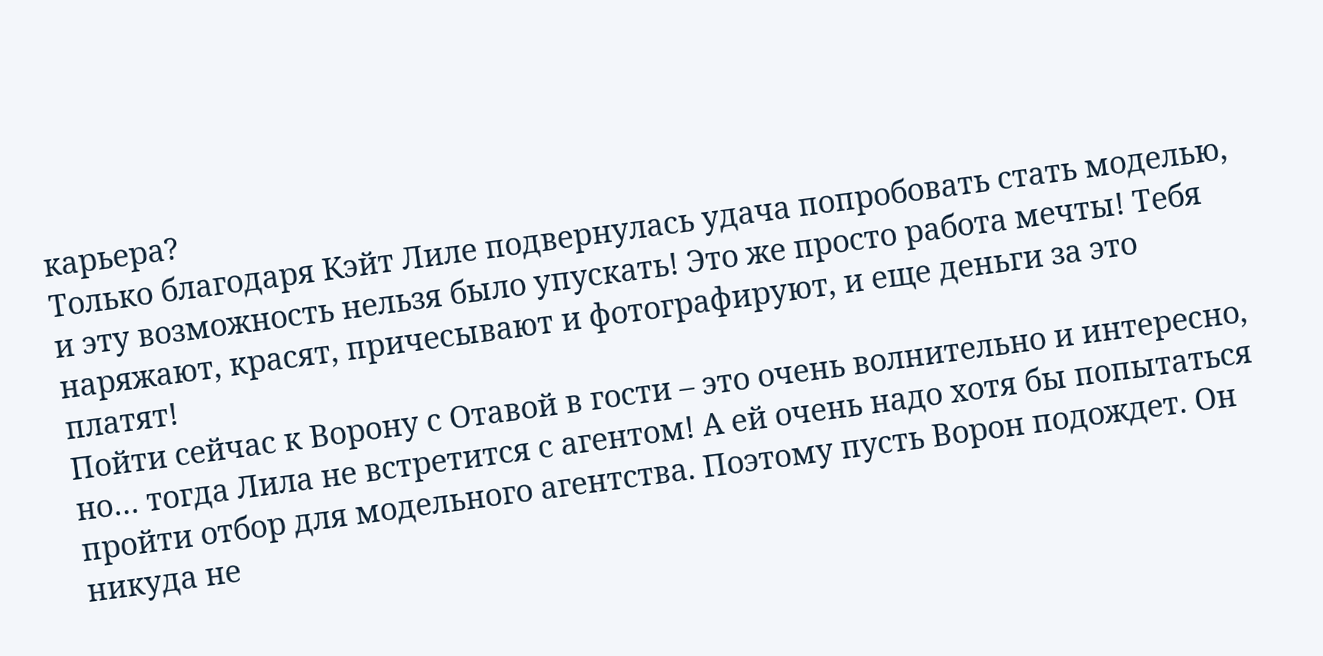карьера?
Только благодаря Кэйт Лиле подвернулась удача попробовать стать моделью, и эту возможность нельзя было упускать! Это же просто работа мечты! Тебя наряжают, красят, причесывают и фотографируют, и еще деньги за это платят!
Пойти сейчас к Ворону с Отавой в гости – это очень волнительно и интересно, но… тогда Лила не встретится с агентом! А ей очень надо хотя бы попытаться пройти отбор для модельного агентства. Поэтому пусть Ворон подождет. Он никуда не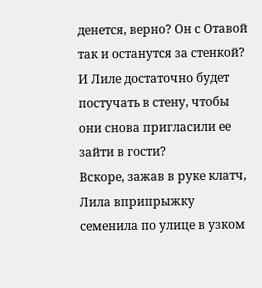денется, верно? Он с Отавой так и останутся за стенкой? И Лиле достаточно будет постучать в стену, чтобы они снова пригласили ее зайти в гости?
Вскоре, зажав в руке клатч, Лила вприпрыжку семенила по улице в узком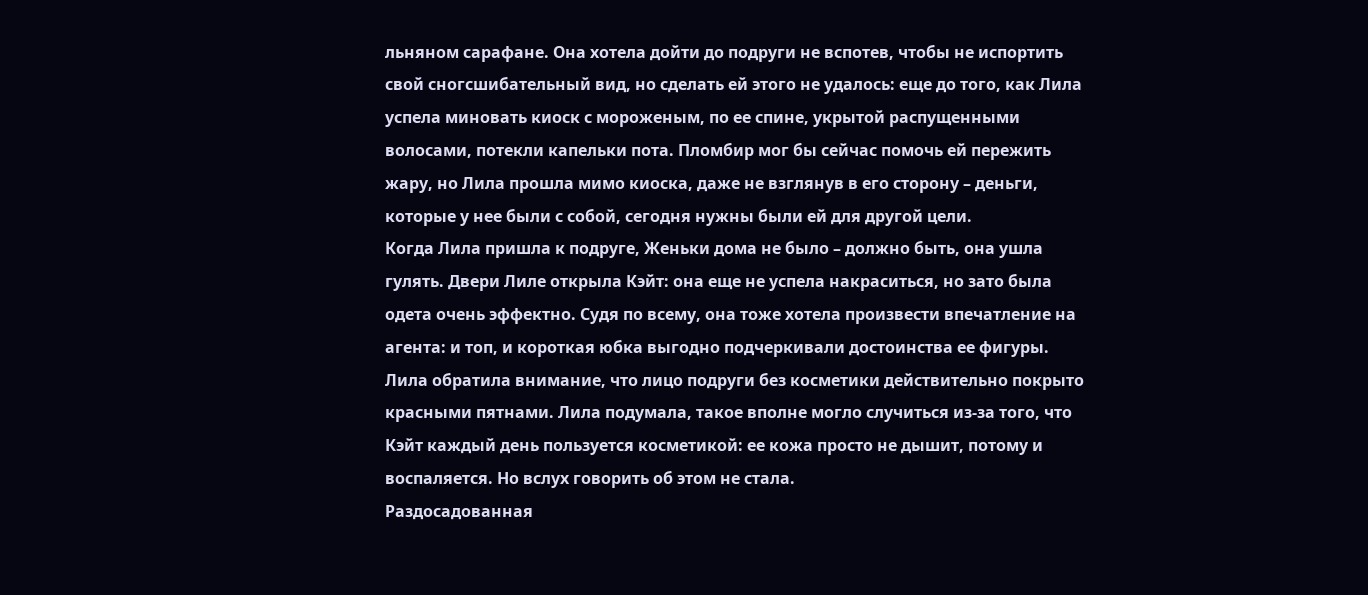льняном сарафане. Она хотела дойти до подруги не вспотев, чтобы не испортить свой сногсшибательный вид, но сделать ей этого не удалось: еще до того, как Лила успела миновать киоск с мороженым, по ее спине, укрытой распущенными волосами, потекли капельки пота. Пломбир мог бы сейчас помочь ей пережить жару, но Лила прошла мимо киоска, даже не взглянув в его сторону – деньги, которые у нее были с собой, сегодня нужны были ей для другой цели.
Когда Лила пришла к подруге, Женьки дома не было – должно быть, она ушла гулять. Двери Лиле открыла Кэйт: она еще не успела накраситься, но зато была одета очень эффектно. Судя по всему, она тоже хотела произвести впечатление на агента: и топ, и короткая юбка выгодно подчеркивали достоинства ее фигуры.
Лила обратила внимание, что лицо подруги без косметики действительно покрыто красными пятнами. Лила подумала, такое вполне могло случиться из-за того, что Кэйт каждый день пользуется косметикой: ее кожа просто не дышит, потому и воспаляется. Но вслух говорить об этом не стала.
Раздосадованная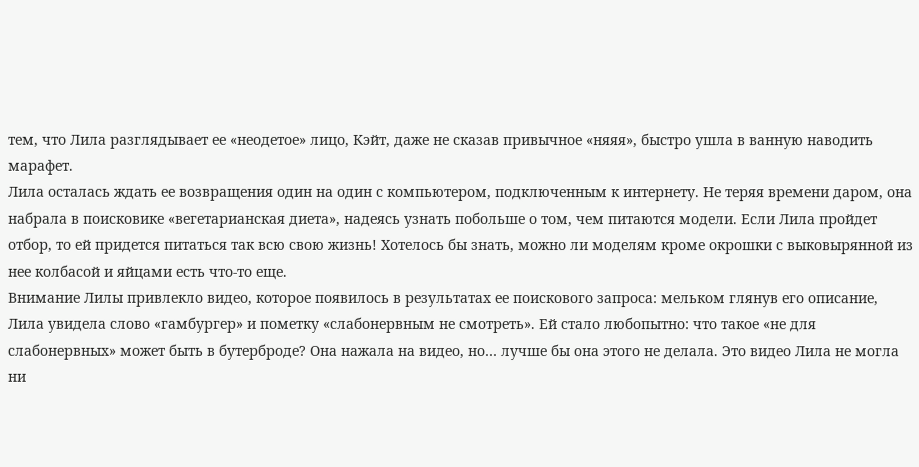тем, что Лила разглядывает ее «неодетое» лицо, Кэйт, даже не сказав привычное «няяя», быстро ушла в ванную наводить марафет.
Лила осталась ждать ее возвращения один на один с компьютером, подключенным к интернету. Не теряя времени даром, она набрала в поисковике «вегетарианская диета», надеясь узнать побольше о том, чем питаются модели. Если Лила пройдет отбор, то ей придется питаться так всю свою жизнь! Хотелось бы знать, можно ли моделям кроме окрошки с выковырянной из нее колбасой и яйцами есть что-то еще.
Внимание Лилы привлекло видео, которое появилось в результатах ее поискового запроса: мельком глянув его описание, Лила увидела слово «гамбургер» и пометку «слабонервным не смотреть». Ей стало любопытно: что такое «не для слабонервных» может быть в бутерброде? Она нажала на видео, но… лучше бы она этого не делала. Это видео Лила не могла ни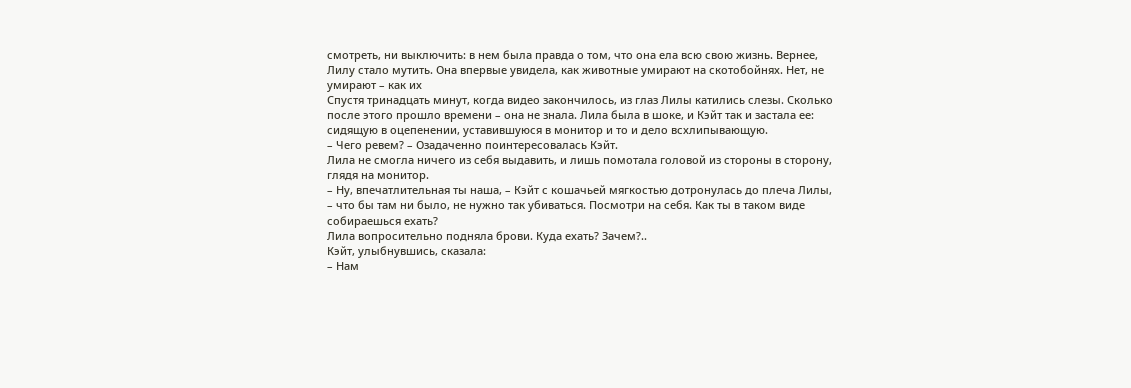смотреть, ни выключить: в нем была правда о том, что она ела всю свою жизнь. Вернее,
Лилу стало мутить. Она впервые увидела, как животные умирают на скотобойнях. Нет, не умирают – как их
Спустя тринадцать минут, когда видео закончилось, из глаз Лилы катились слезы. Сколько после этого прошло времени – она не знала. Лила была в шоке, и Кэйт так и застала ее: сидящую в оцепенении, уставившуюся в монитор и то и дело всхлипывающую.
– Чего ревем? – Озадаченно поинтересовалась Кэйт.
Лила не смогла ничего из себя выдавить, и лишь помотала головой из стороны в сторону, глядя на монитор.
– Ну, впечатлительная ты наша, – Кэйт с кошачьей мягкостью дотронулась до плеча Лилы, – что бы там ни было, не нужно так убиваться. Посмотри на себя. Как ты в таком виде собираешься ехать?
Лила вопросительно подняла брови. Куда ехать? Зачем?..
Кэйт, улыбнувшись, сказала:
– Нам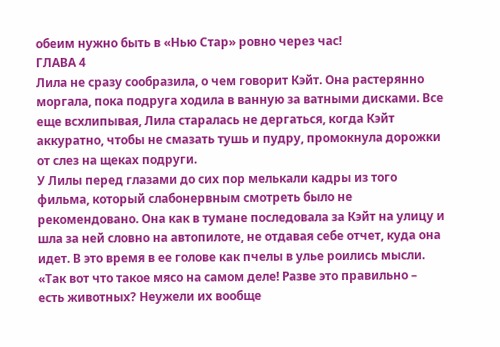обеим нужно быть в «Нью Стар» ровно через час!
ГЛАВА 4
Лила не сразу сообразила, о чем говорит Кэйт. Она растерянно моргала, пока подруга ходила в ванную за ватными дисками. Все еще всхлипывая, Лила старалась не дергаться, когда Кэйт аккуратно, чтобы не смазать тушь и пудру, промокнула дорожки от слез на щеках подруги.
У Лилы перед глазами до сих пор мелькали кадры из того фильма, который слабонервным смотреть было не рекомендовано. Она как в тумане последовала за Кэйт на улицу и шла за ней словно на автопилоте, не отдавая себе отчет, куда она идет. В это время в ее голове как пчелы в улье роились мысли.
«Так вот что такое мясо на самом деле! Разве это правильно – есть животных? Неужели их вообще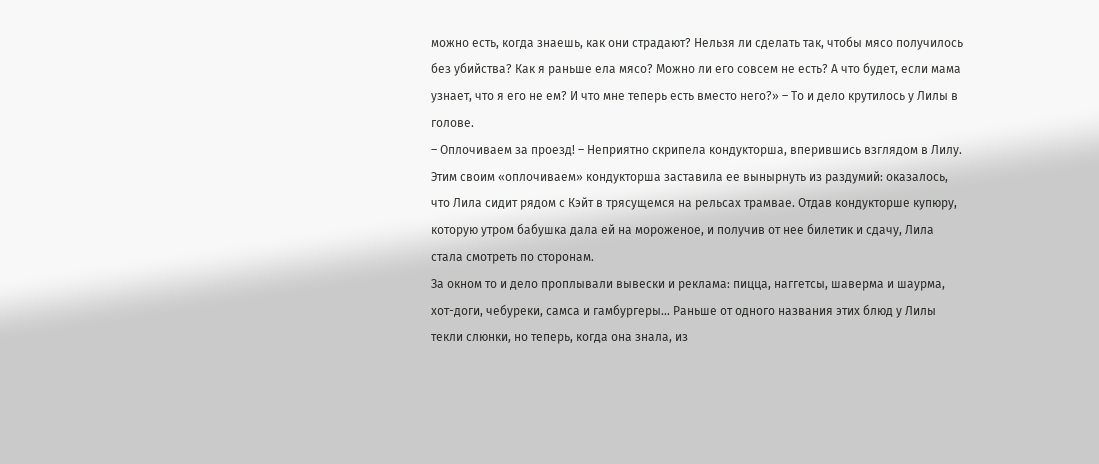можно есть, когда знаешь, как они страдают? Нельзя ли сделать так, чтобы мясо получилось без убийства? Как я раньше ела мясо? Можно ли его совсем не есть? А что будет, если мама узнает, что я его не ем? И что мне теперь есть вместо него?» – То и дело крутилось у Лилы в голове.
– Оплочиваем за проезд! – Неприятно скрипела кондукторша, вперившись взглядом в Лилу.
Этим своим «оплочиваем» кондукторша заставила ее вынырнуть из раздумий: оказалось, что Лила сидит рядом с Кэйт в трясущемся на рельсах трамвае. Отдав кондукторше купюру, которую утром бабушка дала ей на мороженое, и получив от нее билетик и сдачу, Лила стала смотреть по сторонам.
За окном то и дело проплывали вывески и реклама: пицца, наггетсы, шаверма и шаурма, хот-доги, чебуреки, самса и гамбургеры… Раньше от одного названия этих блюд у Лилы текли слюнки, но теперь, когда она знала, из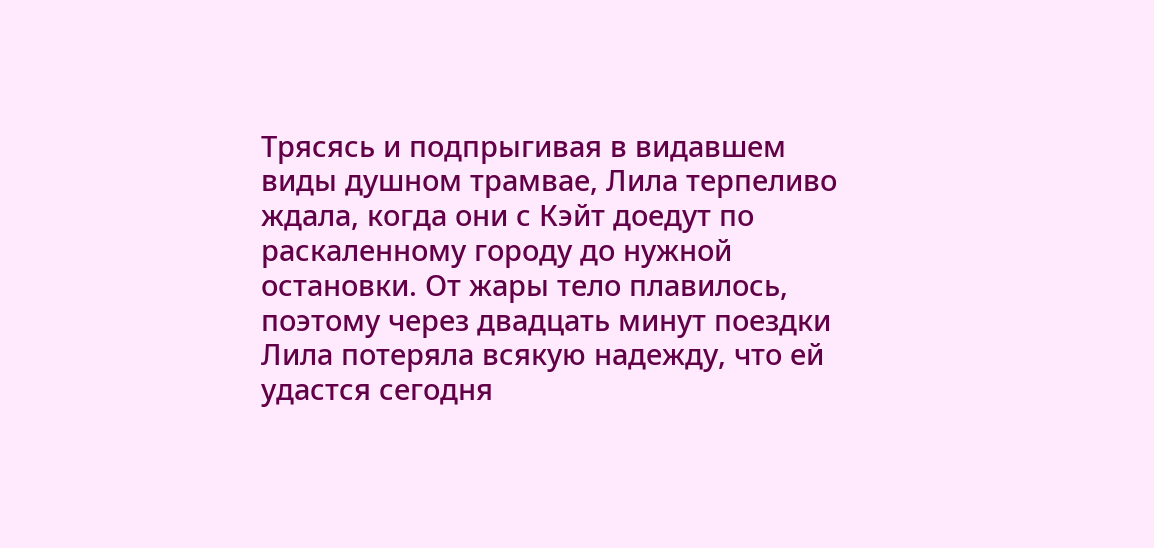Трясясь и подпрыгивая в видавшем виды душном трамвае, Лила терпеливо ждала, когда они с Кэйт доедут по раскаленному городу до нужной остановки. От жары тело плавилось, поэтому через двадцать минут поездки Лила потеряла всякую надежду, что ей удастся сегодня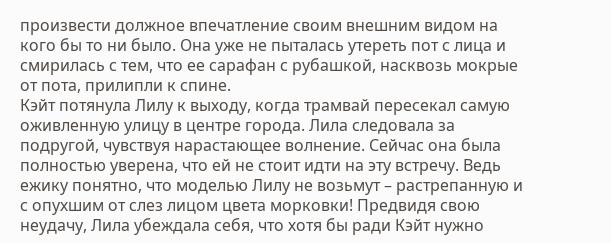произвести должное впечатление своим внешним видом на кого бы то ни было. Она уже не пыталась утереть пот с лица и смирилась с тем, что ее сарафан с рубашкой, насквозь мокрые от пота, прилипли к спине.
Кэйт потянула Лилу к выходу, когда трамвай пересекал самую оживленную улицу в центре города. Лила следовала за подругой, чувствуя нарастающее волнение. Сейчас она была полностью уверена, что ей не стоит идти на эту встречу. Ведь ежику понятно, что моделью Лилу не возьмут – растрепанную и с опухшим от слез лицом цвета морковки! Предвидя свою неудачу, Лила убеждала себя, что хотя бы ради Кэйт нужно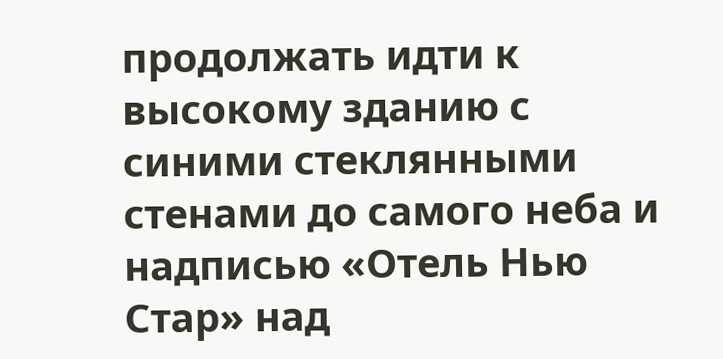продолжать идти к высокому зданию с синими стеклянными стенами до самого неба и надписью «Отель Нью Стар» над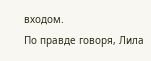входом.
По правде говоря, Лила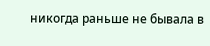никогда раньше не бывала в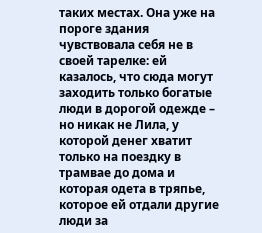таких местах. Она уже на пороге здания чувствовала себя не в своей тарелке: ей казалось, что сюда могут заходить только богатые люди в дорогой одежде – но никак не Лила, у которой денег хватит только на поездку в трамвае до дома и которая одета в тряпье, которое ей отдали другие люди за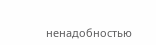ненадобностью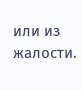или из жалости.